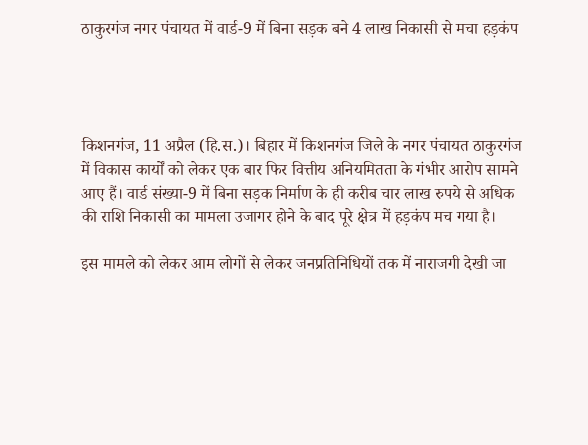ठाकुरगंज नगर पंचायत में वार्ड-9 में बिना सड़क बने 4 लाख निकासी से मचा हड़कंप




किशनगंज, 11 अप्रैल (हि.स.)। बिहार में किशनगंज जिले के नगर पंचायत ठाकुरगंज में विकास कार्यों को लेकर एक बार फिर वित्तीय अनियमितता के गंभीर आरोप सामने आए हैं। वार्ड संख्या-9 में बिना सड़क निर्माण के ही करीब चार लाख रुपये से अधिक की राशि निकासी का मामला उजागर होने के बाद पूरे क्षेत्र में हड़कंप मच गया है।

इस मामले को लेकर आम लोगों से लेकर जनप्रतिनिधियों तक में नाराजगी देखी जा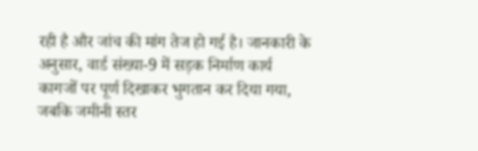रही है और जांच की मांग तेज हो गई है। जानकारी के अनुसार, वार्ड संख्या-9 में सड़क निर्माण कार्य कागजों पर पूर्ण दिखाकर भुगतान कर दिया गया, जबकि जमीनी स्तर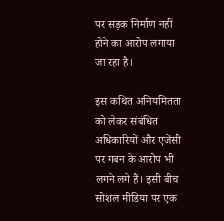पर सड़क निर्माण नहीं होने का आरोप लगाया जा रहा है।

इस कथित अनियमितता को लेकर संबंधित अधिकारियों और एजेंसी पर गबन के आरोप भी लगने लगे हैं। इसी बीच सोशल मीडिया पर एक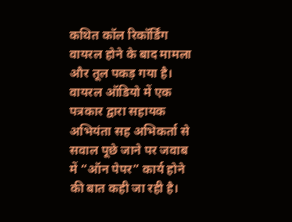कथित कॉल रिकॉर्डिंग वायरल होने के बाद मामला और तूल पकड़ गया है। वायरल ऑडियो में एक पत्रकार द्वारा सहायक अभियंता सह अभिकर्ता से सवाल पूछे जाने पर जवाब में “ऑन पेपर” कार्य होने की बात कही जा रही है।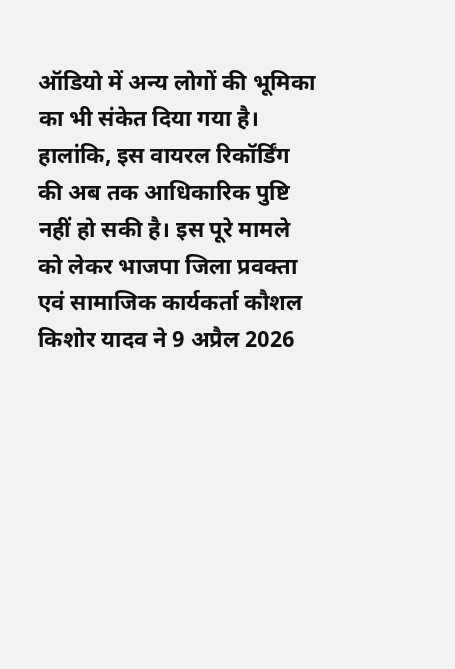ऑडियो में अन्य लोगों की भूमिका का भी संकेत दिया गया है। हालांकि, इस वायरल रिकॉर्डिंग की अब तक आधिकारिक पुष्टि नहीं हो सकी है। इस पूरे मामले को लेकर भाजपा जिला प्रवक्ता एवं सामाजिक कार्यकर्ता कौशल किशोर यादव ने 9 अप्रैल 2026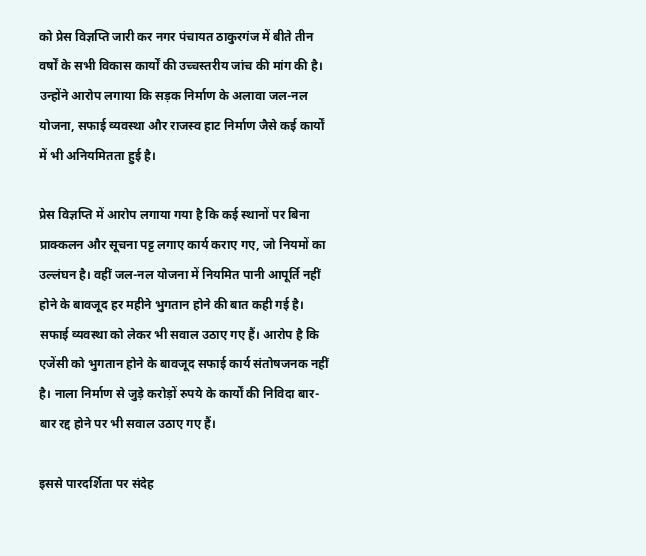को प्रेस विज्ञप्ति जारी कर नगर पंचायत ठाकुरगंज में बीते तीन वर्षों के सभी विकास कार्यों की उच्चस्तरीय जांच की मांग की है। उन्होंने आरोप लगाया कि सड़क निर्माण के अलावा जल-नल योजना, सफाई व्यवस्था और राजस्व हाट निर्माण जैसे कई कार्यों में भी अनियमितता हुई है।

प्रेस विज्ञप्ति में आरोप लगाया गया है कि कई स्थानों पर बिना प्राक्कलन और सूचना पट्ट लगाए कार्य कराए गए, जो नियमों का उल्लंघन है। वहीं जल-नल योजना में नियमित पानी आपूर्ति नहीं होने के बावजूद हर महीने भुगतान होने की बात कही गई है। सफाई व्यवस्था को लेकर भी सवाल उठाए गए हैं। आरोप है कि एजेंसी को भुगतान होने के बावजूद सफाई कार्य संतोषजनक नहीं है। नाला निर्माण से जुड़े करोड़ों रुपये के कार्यों की निविदा बार-बार रद्द होने पर भी सवाल उठाए गए हैं।

इससे पारदर्शिता पर संदेह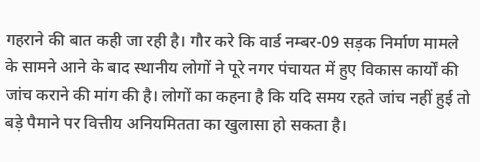गहराने की बात कही जा रही है। गौर करे कि वार्ड नम्बर-09 सड़क निर्माण मामले के सामने आने के बाद स्थानीय लोगों ने पूरे नगर पंचायत में हुए विकास कार्यों की जांच कराने की मांग की है। लोगों का कहना है कि यदि समय रहते जांच नहीं हुई तो बड़े पैमाने पर वित्तीय अनियमितता का खुलासा हो सकता है।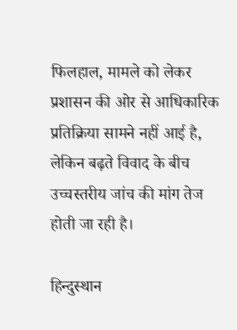फिलहाल, मामले को लेकर प्रशासन की ओर से आधिकारिक प्रतिक्रिया सामने नहीं आई है, लेकिन बढ़ते विवाद के बीच उच्चस्तरीय जांच की मांग तेज होती जा रही है।

हिन्दुस्थान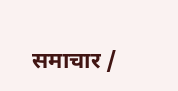समाचार /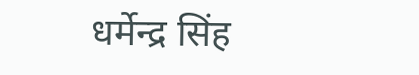धर्मेन्द्र सिंह